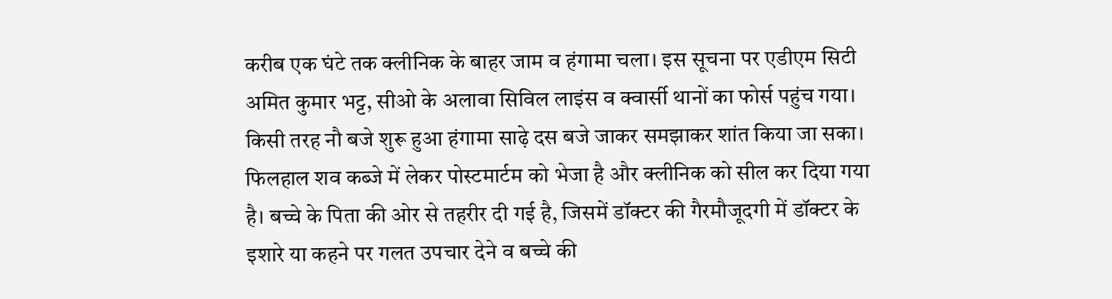करीब एक घंटे तक क्लीनिक के बाहर जाम व हंगामा चला। इस सूचना पर एडीएम सिटी अमित कुमार भट्ट, सीओ के अलावा सिविल लाइंस व क्वार्सी थानों का फोर्स पहुंच गया। किसी तरह नौ बजे शुरू हुआ हंगामा साढ़े दस बजे जाकर समझाकर शांत किया जा सका। फिलहाल शव कब्जे में लेकर पोस्टमार्टम को भेजा है और क्लीनिक को सील कर दिया गया है। बच्चे के पिता की ओर से तहरीर दी गई है, जिसमें डॉक्टर की गैरमौजूदगी में डॉक्टर के इशारे या कहने पर गलत उपचार देने व बच्चे की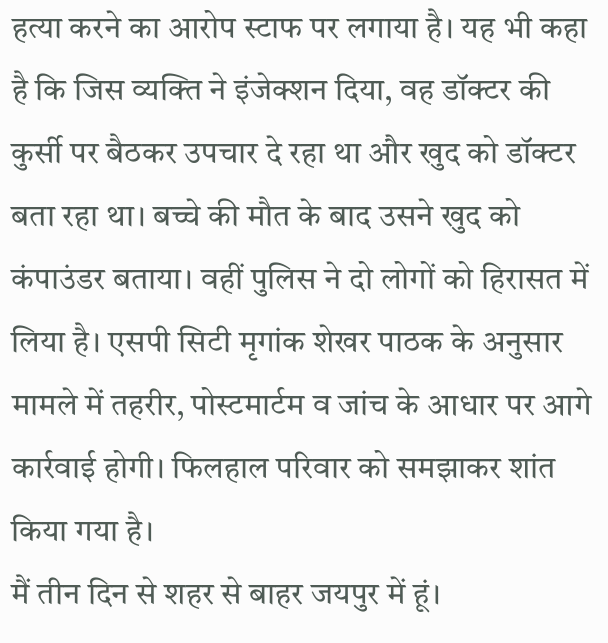हत्या करने का आरोप स्टाफ पर लगाया है। यह भी कहा है कि जिस व्यक्ति ने इंजेक्शन दिया, वह डॉक्टर की कुर्सी पर बैठकर उपचार दे रहा था और खुद को डॉक्टर बता रहा था। बच्चे की मौत के बाद उसने खुद को कंपाउंडर बताया। वहीं पुलिस ने दो लोगों को हिरासत में लिया है। एसपी सिटी मृगांक शेखर पाठक के अनुसार मामले में तहरीर, पोस्टमार्टम व जांच के आधार पर आगे कार्रवाई होगी। फिलहाल परिवार को समझाकर शांत किया गया है।
मैं तीन दिन से शहर से बाहर जयपुर में हूं।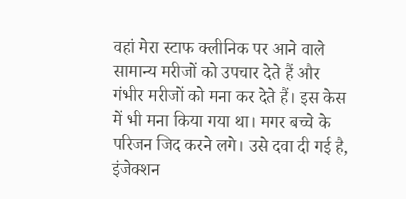वहां मेरा स्टाफ क्लीनिक पर आने वाले सामान्य मरीजों को उपचार देते हैं और गंभीर मरीजों को मना कर देते हैं। इस केस में भी मना किया गया था। मगर बच्चे के परिजन जिद करने लगे। उसे दवा दी गई है, इंजेक्शन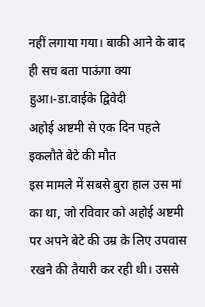नहीं लगाया गया। बाकी आने के बाद ही सच बता पाऊंगा क्या हुआ।-डा.वाईके द्विवेदी
अहोई अष्टमी से एक दिन पहले इकलौते बेटे की मौत
इस मामले में सबसे बुरा हाल उस मां का था, जो रविवार को अहोई अष्टमी पर अपने बेटे की उम्र के लिए उपवास रखने की तैयारी कर रही थी। उससे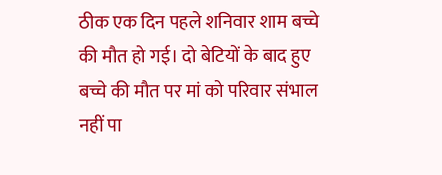ठीक एक दिन पहले शनिवार शाम बच्चे की मौत हो गई। दो बेटियों के बाद हुए बच्चे की मौत पर मां को परिवार संभाल नहीं पा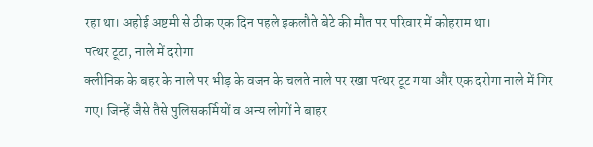रहा था। अहोई अष्टमी से ठीक एक दिन पहले इकलौते बेटे की मौत पर परिवार में कोहराम था।
पत्थर टूटा, नाले में दरोगा
क्लीनिक के बहर के नाले पर भीड़ के वजन के चलते नाले पर रखा पत्थर टूट गया और एक दरोगा नाले में गिर गए। जिन्हें जैसे तैसे पुलिसकर्मियों व अन्य लोगों ने बाहर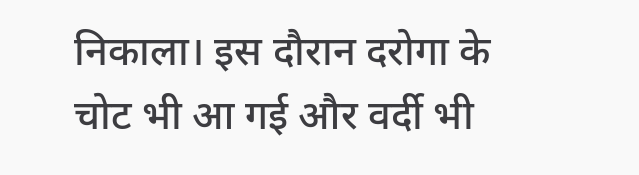निकाला। इस दौरान दरोगा के चोट भी आ गई और वर्दी भी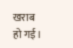खराब हो गई।